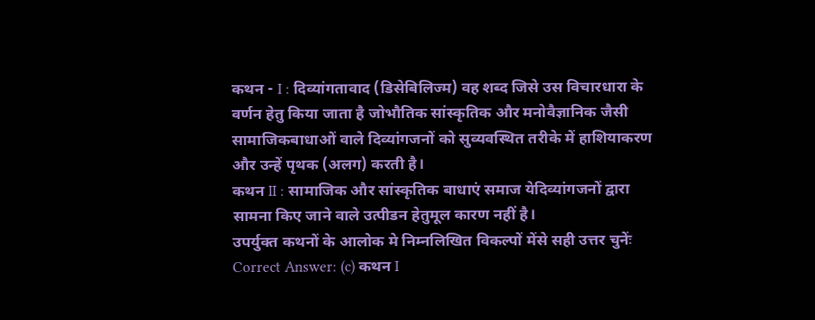कथन - I : दिव्यांगतावाद (डिसेबिलिज्म) वह शब्द जिसे उस विचारधारा के वर्णन हेतु किया जाता है जोभौतिक सांस्कृतिक और मनोवैज्ञानिक जैसी सामाजिकबाधाओं वाले दिव्यांगजनों को सुव्यवस्थित तरीके में हाशियाकरण और उन्हें पृथक (अलग) करती है।
कथन II : सामाजिक और सांस्कृतिक बाधाएं समाज येदिव्यांगजनों द्वारा सामना किए जाने वाले उत्पीडन हेतुमूल कारण नहीं है।
उपर्युक्त कथनों के आलोक मे निम्नलिखित विकल्पों मेंसे सही उत्तर चुनेंः
Correct Answer: (c) कथन I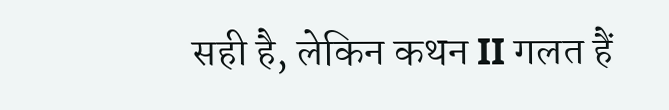सही है, लेकिन कथन II गलत हैं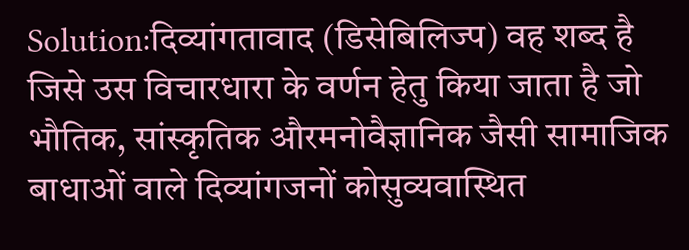Solution:दिव्यांगतावाद (डिसेबिलिज्प) वह शब्द है जिसे उस विचारधारा के वर्णन हेतु किया जाता है जो भौतिक, सांस्कृतिक औरमनोवैज्ञानिक जैसी सामाजिक बाधाओं वाले दिव्यांगजनों कोसुव्यवास्थित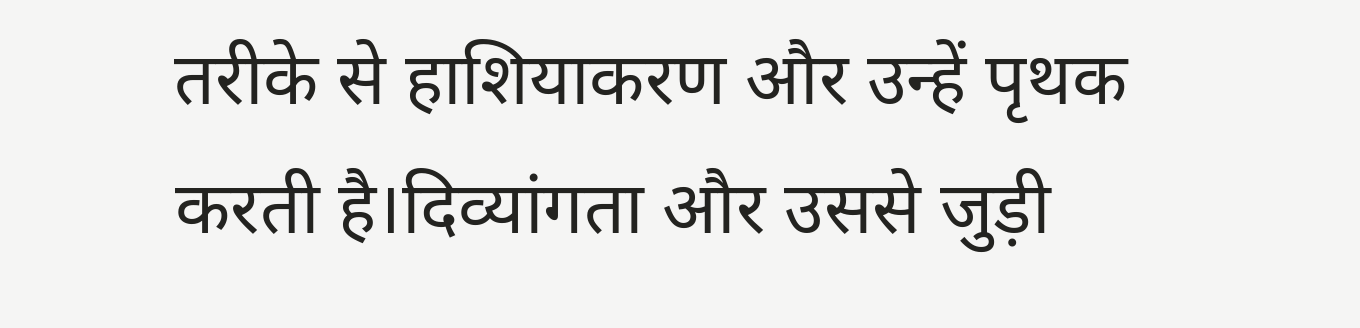तरीके से हाशियाकरण और उन्हें पृथक करती है।दिव्यांगता और उससे जुड़ी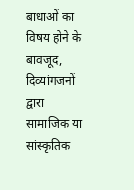बाधाओं का विषय होने के बावजूद, दिव्यांगजनों द्वारा सामाजिक या सांस्कृतिक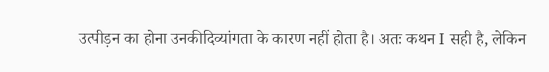उत्पीड़न का होना उनकीदिव्यांगता के कारण नहीं होता है। अतः कथन I सही है, लेकिन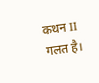कथन II गलत है।